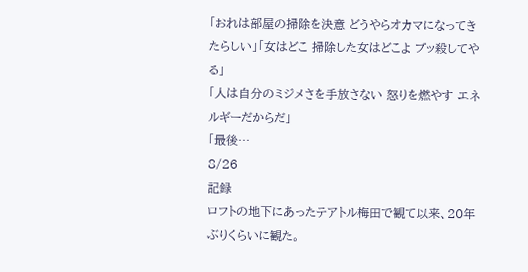「おれは部屋の掃除を決意 どうやらオカマになってきたらしい」「女はどこ 掃除した女はどこよ ブッ殺してやる」
「人は自分のミジメさを手放さない 怒りを燃やす エネルギーだからだ」
「最後…
8/26
記録
ロフトの地下にあったテアトル梅田で観て以来、20年ぶりくらいに観た。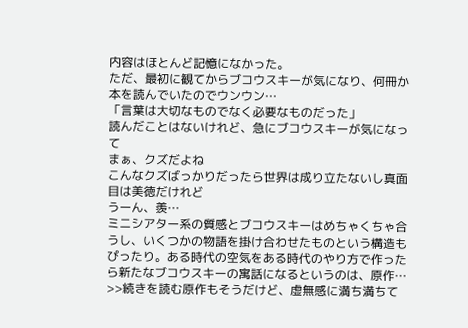内容はほとんど記憶になかった。
ただ、最初に観てからブコウスキーが気になり、何冊か本を読んでいたのでウンウン…
「言葉は大切なものでなく必要なものだった」
読んだことはないけれど、急にブコウスキーが気になって
まぁ、クズだよね
こんなクズばっかりだったら世界は成り立たないし真面目は美徳だけれど
うーん、羨…
ミニシアター系の質感とブコウスキーはめちゃくちゃ合うし、いくつかの物語を掛け合わせたものという構造もぴったり。ある時代の空気をある時代のやり方で作ったら新たなブコウスキーの寓話になるというのは、原作…
>>続きを読む原作もそうだけど、虚無感に満ち満ちて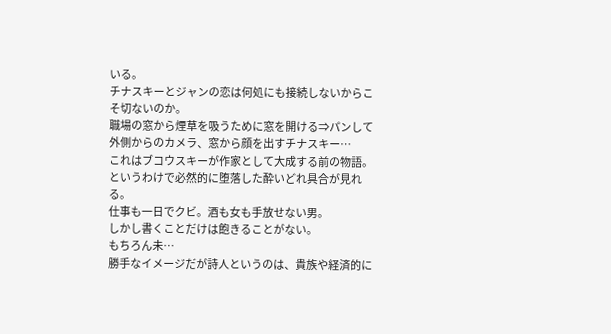いる。
チナスキーとジャンの恋は何処にも接続しないからこそ切ないのか。
職場の窓から煙草を吸うために窓を開ける⇒パンして外側からのカメラ、窓から顔を出すチナスキー…
これはブコウスキーが作家として大成する前の物語。
というわけで必然的に堕落した酔いどれ具合が見れる。
仕事も一日でクビ。酒も女も手放せない男。
しかし書くことだけは飽きることがない。
もちろん未…
勝手なイメージだが詩人というのは、貴族や経済的に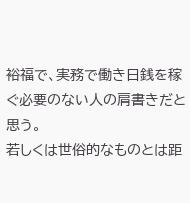裕福で、実務で働き日銭を稼ぐ必要のない人の肩書きだと思う。
若しくは世俗的なものとは距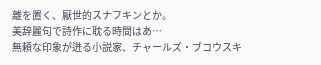離を置く、厭世的スナフキンとか。
美辞麗句で詩作に耽る時間はあ…
無頼な印象が迸る小説家、チャールズ・ブコウスキ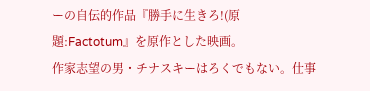ーの自伝的作品『勝手に生きろ!(原題:Factotum』を原作とした映画。
作家志望の男・チナスキーはろくでもない。仕事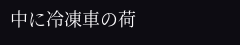中に冷凍車の荷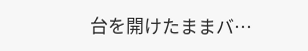台を開けたままバ…